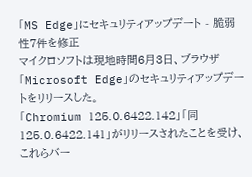「MS Edge」にセキュリティアップデート - 脆弱性7件を修正
マイクロソフトは現地時間6月3日、ブラウザ「Microsoft Edge」のセキュリティアップデートをリリースした。
「Chromium 125.0.6422.142」「同125.0.6422.141」がリリースされたことを受け、これらバー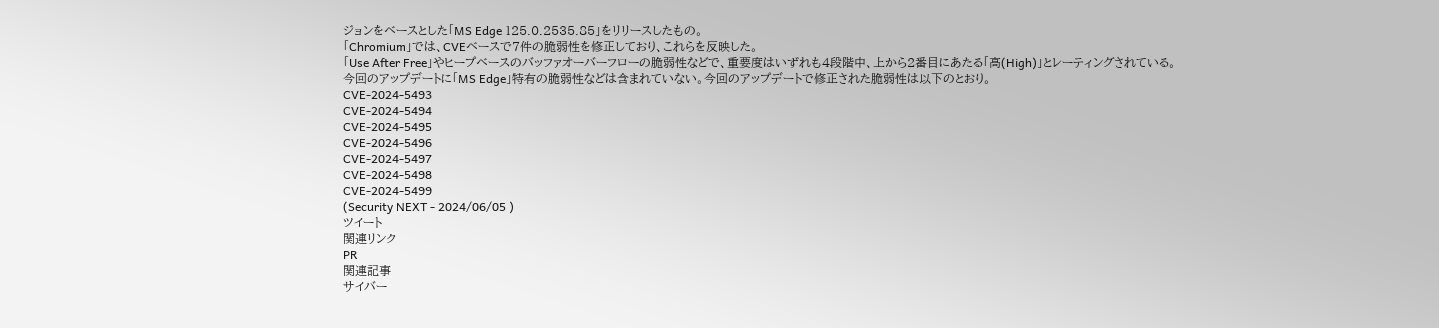ジョンをベースとした「MS Edge 125.0.2535.85」をリリースしたもの。
「Chromium」では、CVEベースで7件の脆弱性を修正しており、これらを反映した。
「Use After Free」やヒープベースのバッファオーバーフローの脆弱性などで、重要度はいずれも4段階中、上から2番目にあたる「高(High)」とレーティングされている。
今回のアップデートに「MS Edge」特有の脆弱性などは含まれていない。今回のアップデートで修正された脆弱性は以下のとおり。
CVE-2024-5493
CVE-2024-5494
CVE-2024-5495
CVE-2024-5496
CVE-2024-5497
CVE-2024-5498
CVE-2024-5499
(Security NEXT - 2024/06/05 )
ツイート
関連リンク
PR
関連記事
サイバー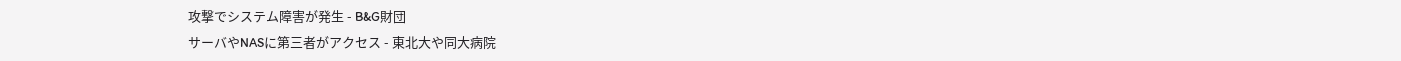攻撃でシステム障害が発生 - B&G財団
サーバやNASに第三者がアクセス - 東北大や同大病院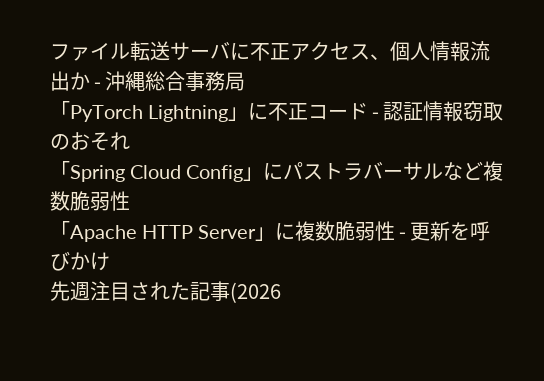ファイル転送サーバに不正アクセス、個人情報流出か - 沖縄総合事務局
「PyTorch Lightning」に不正コード - 認証情報窃取のおそれ
「Spring Cloud Config」にパストラバーサルなど複数脆弱性
「Apache HTTP Server」に複数脆弱性 - 更新を呼びかけ
先週注目された記事(2026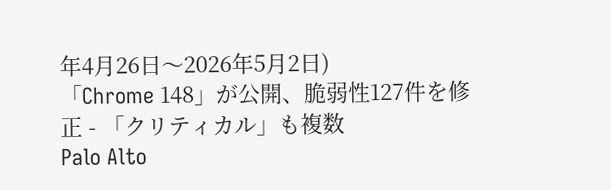年4月26日〜2026年5月2日)
「Chrome 148」が公開、脆弱性127件を修正 - 「クリティカル」も複数
Palo Alto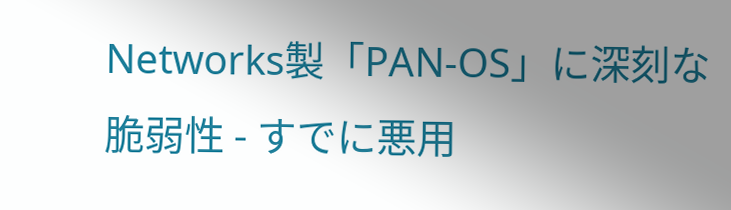Networks製「PAN-OS」に深刻な脆弱性 - すでに悪用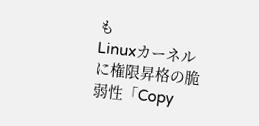も
Linuxカーネルに権限昇格の脆弱性「Copy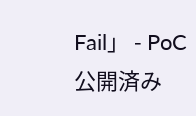Fail」 - PoC公開済み